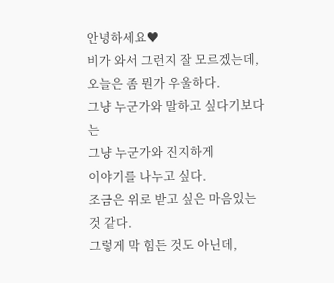안녕하세요♥
비가 와서 그런지 잘 모르겠는데,
오늘은 좀 뭔가 우울하다.
그냥 누군가와 말하고 싶다기보다는
그냥 누군가와 진지하게
이야기를 나누고 싶다.
조금은 위로 받고 싶은 마음있는 것 같다.
그렇게 막 힘든 것도 아닌데,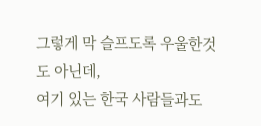그렇게 막 슬프도록 우울한것도 아닌데,
여기 있는 한국 사람들과도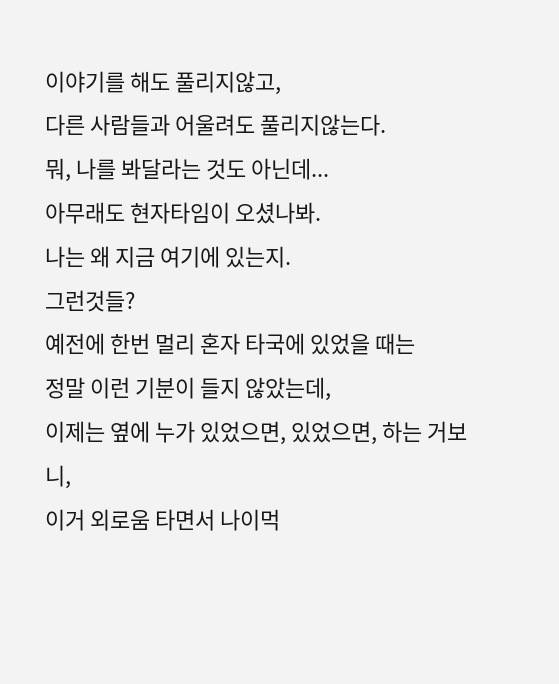이야기를 해도 풀리지않고,
다른 사람들과 어울려도 풀리지않는다.
뭐, 나를 봐달라는 것도 아닌데...
아무래도 현자타임이 오셨나봐.
나는 왜 지금 여기에 있는지.
그런것들?
예전에 한번 멀리 혼자 타국에 있었을 때는
정말 이런 기분이 들지 않았는데,
이제는 옆에 누가 있었으면, 있었으면, 하는 거보니,
이거 외로움 타면서 나이먹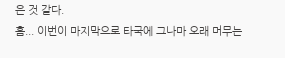은 것 같다.
흠... 이번이 마지막으로 타국에 그나마 오래 머무는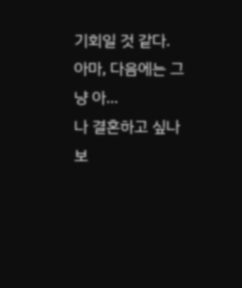기회일 것 같다.
아마, 다음에는 그냥 아...
나 결혼하고 싶나보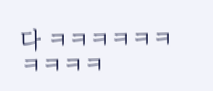다 ㅋㅋㅋㅋㅋㅋㅋㅋㅋㅋ